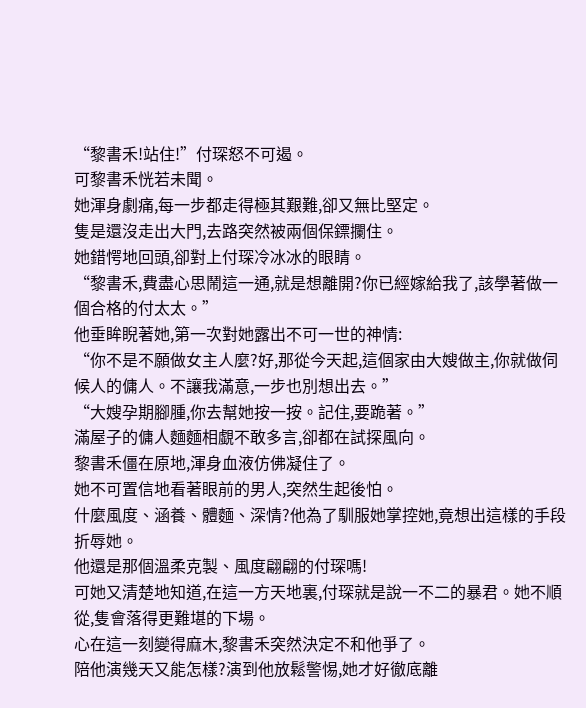“黎書禾!站住!”付琛怒不可遏。
可黎書禾恍若未聞。
她渾身劇痛,每一步都走得極其艱難,卻又無比堅定。
隻是還沒走出大門,去路突然被兩個保鏢攔住。
她錯愕地回頭,卻對上付琛冷冰冰的眼睛。
“黎書禾,費盡心思鬧這一通,就是想離開?你已經嫁給我了,該學著做一個合格的付太太。”
他垂眸睨著她,第一次對她露出不可一世的神情:
“你不是不願做女主人麼?好,那從今天起,這個家由大嫂做主,你就做伺候人的傭人。不讓我滿意,一步也別想出去。”
“大嫂孕期腳腫,你去幫她按一按。記住,要跪著。”
滿屋子的傭人麵麵相覷不敢多言,卻都在試探風向。
黎書禾僵在原地,渾身血液仿佛凝住了。
她不可置信地看著眼前的男人,突然生起後怕。
什麼風度、涵養、體麵、深情?他為了馴服她掌控她,竟想出這樣的手段折辱她。
他還是那個溫柔克製、風度翩翩的付琛嗎!
可她又清楚地知道,在這一方天地裏,付琛就是說一不二的暴君。她不順從,隻會落得更難堪的下場。
心在這一刻變得麻木,黎書禾突然決定不和他爭了。
陪他演幾天又能怎樣?演到他放鬆警惕,她才好徹底離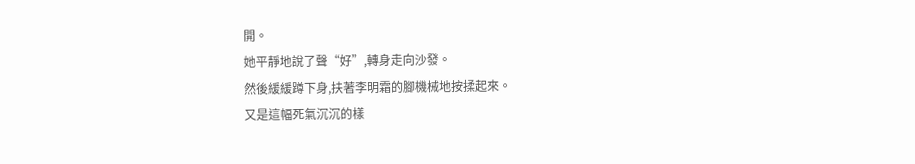開。
她平靜地說了聲“好”,轉身走向沙發。
然後緩緩蹲下身,扶著李明霜的腳機械地按揉起來。
又是這幅死氣沉沉的樣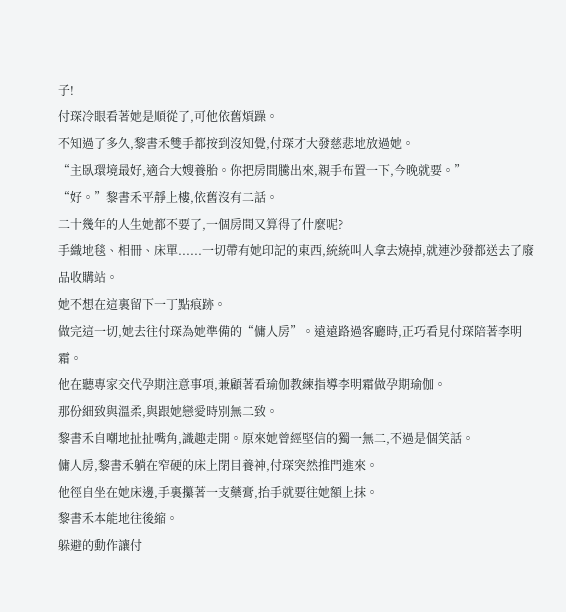子!
付琛冷眼看著她是順從了,可他依舊煩躁。
不知過了多久,黎書禾雙手都按到沒知覺,付琛才大發慈悲地放過她。
“主臥環境最好,適合大嫂養胎。你把房間騰出來,親手布置一下,今晚就要。”
“好。”黎書禾平靜上樓,依舊沒有二話。
二十幾年的人生她都不要了,一個房間又算得了什麼呢?
手織地毯、相冊、床單......一切帶有她印記的東西,統統叫人拿去燒掉,就連沙發都送去了廢品收購站。
她不想在這裏留下一丁點痕跡。
做完這一切,她去往付琛為她準備的“傭人房”。遠遠路過客廳時,正巧看見付琛陪著李明霜。
他在聽專家交代孕期注意事項,兼顧著看瑜伽教練指導李明霜做孕期瑜伽。
那份細致與溫柔,與跟她戀愛時別無二致。
黎書禾自嘲地扯扯嘴角,識趣走開。原來她曾經堅信的獨一無二,不過是個笑話。
傭人房,黎書禾躺在窄硬的床上閉目養神,付琛突然推門進來。
他徑自坐在她床邊,手裏攥著一支藥膏,抬手就要往她額上抹。
黎書禾本能地往後縮。
躲避的動作讓付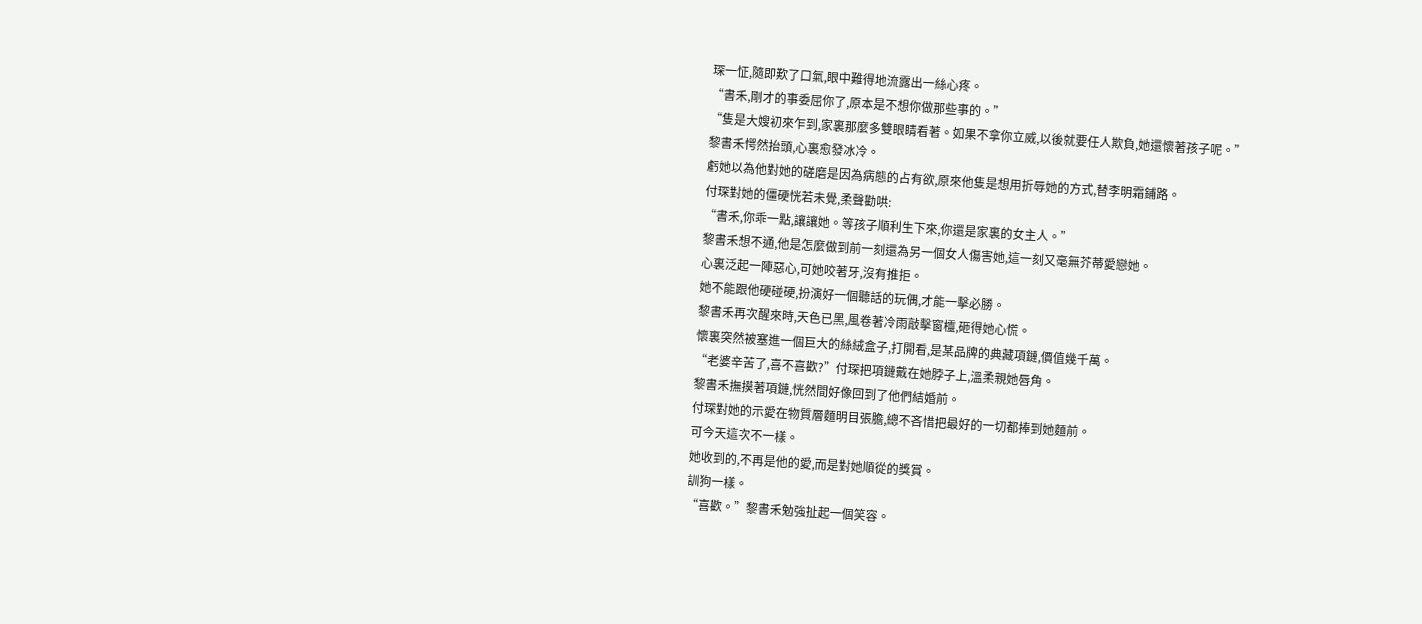琛一怔,隨即歎了口氣,眼中難得地流露出一絲心疼。
“書禾,剛才的事委屈你了,原本是不想你做那些事的。”
“隻是大嫂初來乍到,家裏那麼多雙眼睛看著。如果不拿你立威,以後就要任人欺負,她還懷著孩子呢。”
黎書禾愕然抬頭,心裏愈發冰冷。
虧她以為他對她的磋磨是因為病態的占有欲,原來他隻是想用折辱她的方式,替李明霜鋪路。
付琛對她的僵硬恍若未覺,柔聲勸哄:
“書禾,你乖一點,讓讓她。等孩子順利生下來,你還是家裏的女主人。”
黎書禾想不通,他是怎麼做到前一刻還為另一個女人傷害她,這一刻又毫無芥蒂愛戀她。
心裏泛起一陣惡心,可她咬著牙,沒有推拒。
她不能跟他硬碰硬,扮演好一個聽話的玩偶,才能一擊必勝。
黎書禾再次醒來時,天色已黑,風卷著冷雨敲擊窗欞,砸得她心慌。
懷裏突然被塞進一個巨大的絲絨盒子,打開看,是某品牌的典藏項鏈,價值幾千萬。
“老婆辛苦了,喜不喜歡?”付琛把項鏈戴在她脖子上,溫柔親她唇角。
黎書禾撫摸著項鏈,恍然間好像回到了他們結婚前。
付琛對她的示愛在物質層麵明目張膽,總不吝惜把最好的一切都捧到她麵前。
可今天這次不一樣。
她收到的,不再是他的愛,而是對她順從的獎賞。
訓狗一樣。
“喜歡。”黎書禾勉強扯起一個笑容。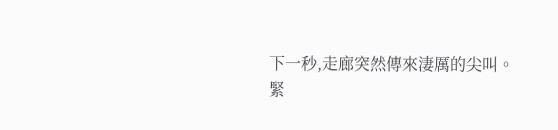下一秒,走廊突然傳來淒厲的尖叫。
緊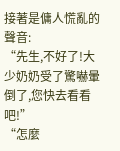接著是傭人慌亂的聲音:
“先生,不好了!大少奶奶受了驚嚇暈倒了,您快去看看吧!”
“怎麼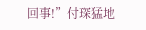回事!”付琛猛地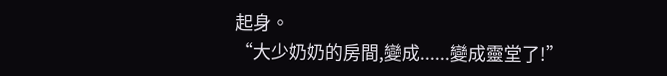起身。
“大少奶奶的房間,變成......變成靈堂了!”